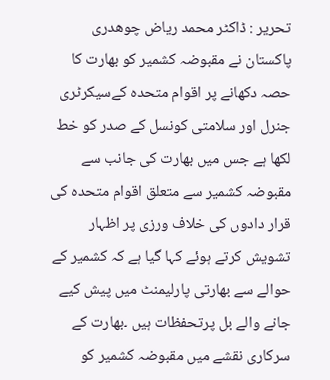تحریر : ڈاکٹر محمد ریاض چوھدری
پاکستان نے مقبوضہ کشمیر کو بھارت کا حصہ دکھانے پر اقوام متحدہ کےسیکرٹری جنرل اور سلامتی کونسل کے صدر کو خط لکھا ہے جس میں بھارت کی جانب سے مقبوضہ کشمیر سے متعلق اقوام متحدہ کی قرار دادوں کی خلاف ورزی پر اظہار تشویش کرتے ہوئے کہا گیا ہے کہ کشمیر کے حوالے سے بھارتی پارلیمنٹ میں پیش کیے جانے والے بل پرتحفظات ہیں ۔بھارت کے سرکاری نقشے میں مقبوضہ کشمیر کو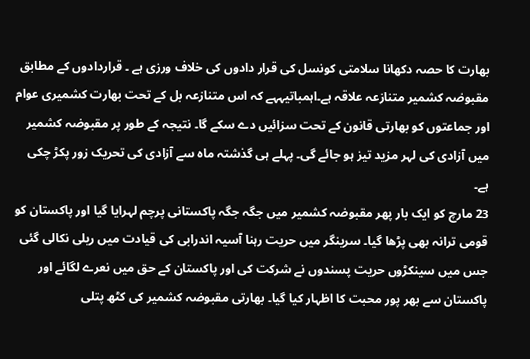بھارت کا حصہ دکھانا سلامتی کونسل کی قرار دادوں کی خلاف ورزی ہے ۔ قراردادوں کے مطابق مقبوضہ کشمیر متنازعہ علاقہ ہے۔اہمباتیہہے کہ اس متنازعہ بل کے تحت بھارت کشمیری عوام اور جماعتوں کو بھارتی قانون کے تحت سزائیں دے سکے گا۔ نتیجہ کے طور پر مقبوضہ کشمیر میں آزادی کی لہر مزید تیز ہو جائے گی۔ پہلے ہی گذشتہ ماہ سے آزادی کی تحریک زور پکڑ چکی ہے۔
23 مارچ کو ایک بار پھر مقبوضہ کشمیر میں جگہ جگہ پاکستانی پرچم لہرایا گیا اور پاکستان کو قومی ترانہ بھی پڑھا گیا۔ سرینگر میں حریت رہنا آسیہ اندرابی کی قیادت میں ریلی نکالی گئی جس میں سینکڑوں حریت پسندوں نے شرکت کی اور پاکستان کے حق میں نعرے لگائے اور پاکستان سے بھر پور محبت کا اظہار کیا گیا۔ بھارتی مقبوضہ کشمیر کی کٹھ پتلی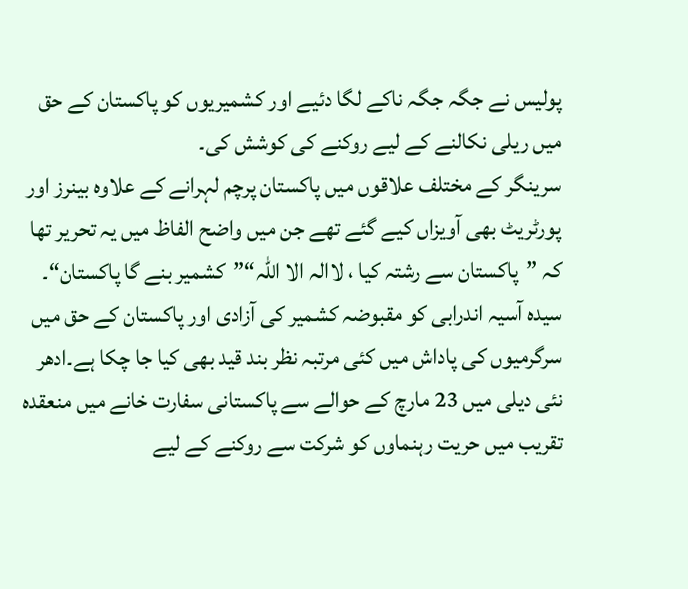پولیس نے جگہ جگہ ناکے لگا دئیے اور کشمیریوں کو پاکستان کے حق میں ریلی نکالنے کے لیے روکنے کی کوشش کی۔
سرینگر کے مختلف علاقوں میں پاکستان پرچم لہرانے کے علاوہ بینرز اور پورٹریٹ بھی آویزاں کیے گئے تھے جن میں واضح الفاظ میں یہ تحریر تھا کہ ”پاکستان سے رشتہ کیا ، لاالہ الا اللہ“”کشمیر بنے گا پاکستان“۔ سیدہ آسیہ اندرابی کو مقبوضہ کشمیر کی آزادی اور پاکستان کے حق میں سرگرمیوں کی پاداش میں کئی مرتبہ نظر بند قید بھی کیا جا چکا ہے۔ادھر نئی دیلی میں 23 مارچ کے حوالے سے پاکستانی سفارت خانے میں منعقدہ تقریب میں حریت رہنماوں کو شرکت سے روکنے کے لیے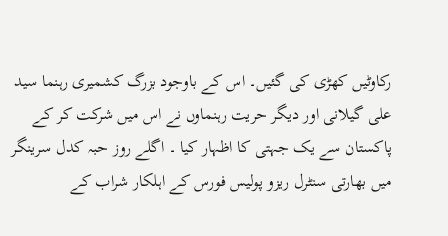رکاوٹیں کھڑی کی گئیں۔ اس کے باوجود بزرگ کشمیری رہنما سید علی گیلانی اور دیگر حریت رہنماوں نے اس میں شرکت کر کے پاکستان سے یک جہتی کا اظہار کیا ۔ اگلے روز حبہ کدل سرینگر میں بھارتی سنٹرل ریزو پولیس فورس کے اہلکار شراب کے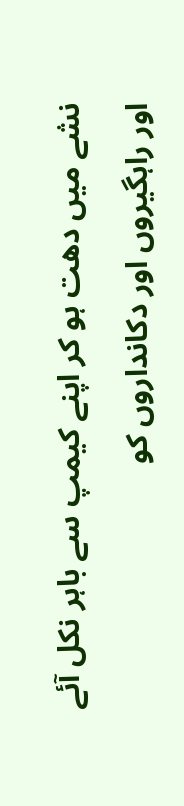نشے میں دھت ہو کر اپنے کیمپ سے باہر نکل آئے اور راہگیروں اور دکانداروں کو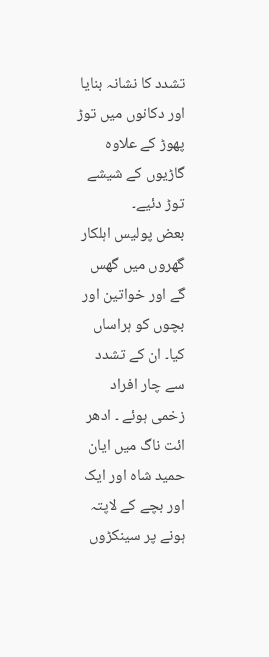تشدد کا نشانہ بنایا اور دکانوں میں توڑ پھوڑ کے علاوہ گاڑیوں کے شیشے توڑ دئیے۔
بعض پولیس اہلکار گھروں میں گھس گے اور خواتین اور بچوں کو ہراساں کیا۔ ان کے تشدد سے چار افراد زخمی ہوئے ۔ ادھر ائت ناگ میں ایان حمید شاہ اور ایک اور بچے کے لاپتہ ہونے پر سینکڑوں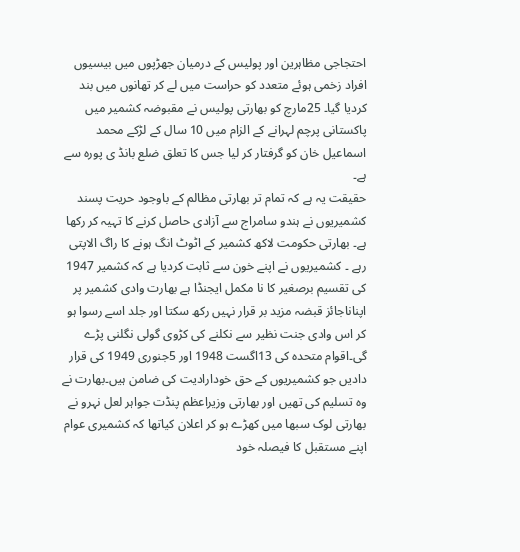احتجاجی مظاہرین اور پولیس کے درمیان جھڑپوں میں بیسیوں افراد زخمی ہوئے متعدد کو حراست میں لے کر تھانوں میں بند کردیا گیا۔ 25مارچ کو بھارتی پولیس نے مقبوضہ کشمیر میں پاکستانی پرچم لہرانے کے الزام میں 10 سال کے لڑکے محمد اسماعیل خان کو گرفتار کر لیا جس کا تعلق ضلع بانڈ ی پورہ سے ہے۔
حقیقت یہ ہے کہ تمام تر بھارتی مظالم کے باوجود حریت پسند کشمیریوں نے ہندو سامراج سے آزادی حاصل کرنے کا تہیہ کر رکھا ہے۔ بھارتی حکومت لاکھ کشمیر کے اٹوٹ انگ ہونے کا راگ الاپتی رہے ۔ کشمیریوں نے اپنے خون سے ثابت کردیا ہے کہ کشمیر 1947 کی تقسیم برصغیر کا نا مکمل ایجنڈا ہے بھارت وادی کشمیر پر اپناناجائز قبضہ مزید بر قرار نہیں رکھ سکتا اور جلد اسے رسوا ہو کر اس وادی جنت نظیر سے نکلنے کی کڑوی گولی نگلنی پڑے گی۔اقوام متحدہ کی 13اگست 1948 اور 5جنوری 1949 کی قرار دادیں جو کشمیریوں کے حق خودارادیت کی ضامن ہیں۔بھارت نے وہ تسلیم کی تھیں اور بھارتی وزیراعظم پنڈت جواہر لعل نہرو نے بھارتی لوک سبھا میں کھڑے ہو کر اعلان کیاتھا کہ کشمیری عوام اپنے مستقبل کا فیصلہ خود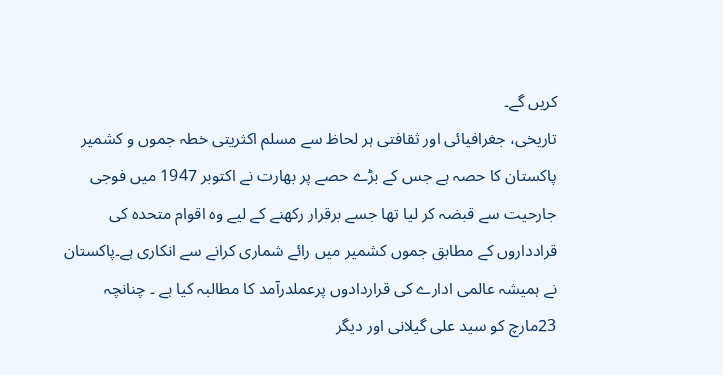کریں گے۔
تاریخی، جغرافیائی اور ثقافتی ہر لحاظ سے مسلم اکثریتی خطہ جموں و کشمیر پاکستان کا حصہ ہے جس کے بڑے حصے پر بھارت نے اکتوبر 1947 میں فوجی جارحیت سے قبضہ کر لیا تھا جسے برقرار رکھنے کے لیے وہ اقوام متحدہ کی قرادداروں کے مطابق جموں کشمیر میں رائے شماری کرانے سے انکاری ہے۔پاکستان نے ہمیشہ عالمی ادارے کی قراردادوں پرعملدرآمد کا مطالبہ کیا ہے ۔ چنانچہ 23مارچ کو سید علی گیلانی اور دیگر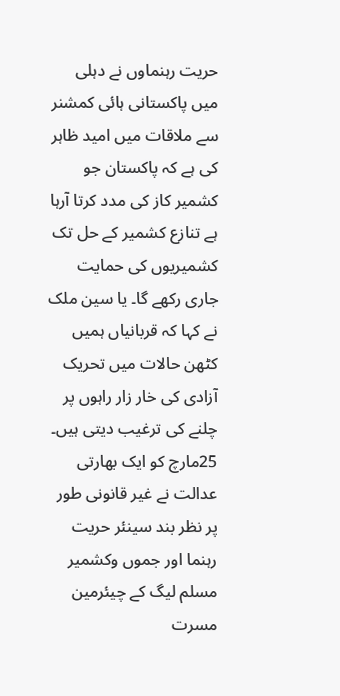حریت رہنماوں نے دہلی میں پاکستانی ہائی کمشنر سے ملاقات میں امید ظاہر کی ہے کہ پاکستان جو کشمیر کاز کی مدد کرتا آرہا ہے تنازع کشمیر کے حل تک کشمیریوں کی حمایت جاری رکھے گا۔ یا سین ملک نے کہا کہ قربانیاں ہمیں کٹھن حالات میں تحریک آزادی کی خار زار راہوں پر چلنے کی ترغیب دیتی ہیں۔
25مارچ کو ایک بھارتی عدالت نے غیر قانونی طور پر نظر بند سینئر حریت رہنما اور جموں وکشمیر مسلم لیگ کے چیئرمین مسرت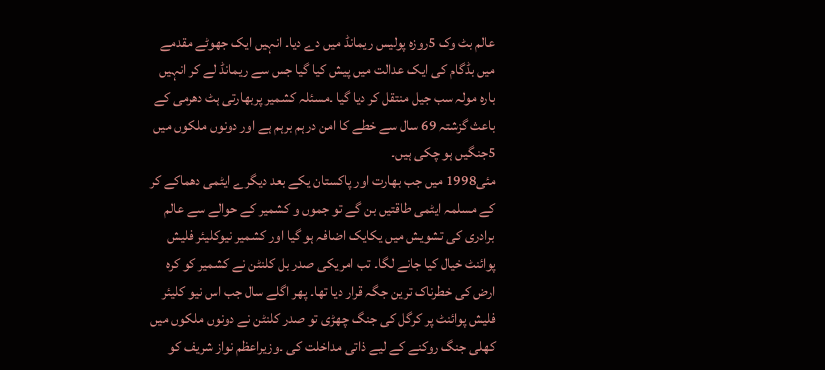عالم بٹ وک 5روزہ پولیس ریمانڈ میں دے دیا۔ انہیں ایک جھوٹے مقدمے میں بڈگام کی ایک عدالت میں پیش کیا گیا جس سے ریمانڈ لے کر انہیں بارہ مولہ سب جیل منتقل کر دیا گیا ۔مسئلہ کشمیر پربھارتی ہٹ دھرمی کے باعث گزشتہ 69 سال سے خطے کا امن درہم برہم ہے اور دونوں ملکوں میں 5جنگیں ہو چکی ہیں۔
مئی1998 میں جب بھارت اور پاکستان یکے بعد دیگرے ایٹمی دھماکے کر کے مسلمہ ایٹمی طاقتیں بن گے تو جموں و کشمیر کے حوالے سے عالم برادری کی تشویش میں یکایک اضافہ ہو گیا اور کشمیر نیوکلیئر فلیش پوائنٹ خیال کیا جانے لگا۔ تب امریکی صدر بل کلنٹن نے کشمیر کو کرہ ارض کی خطرناک ترین جگہ قرار دیا تھا۔ پھر اگلے سال جب اس نیو کلیئر فلیش پوائنٹ پر کرگل کی جنگ چھڑی تو صدر کلنٹن نے دونوں ملکوں میں کھلی جنگ روکنے کے لیے ذاتی مداخلت کی ۔وزیراعظم نواز شریف کو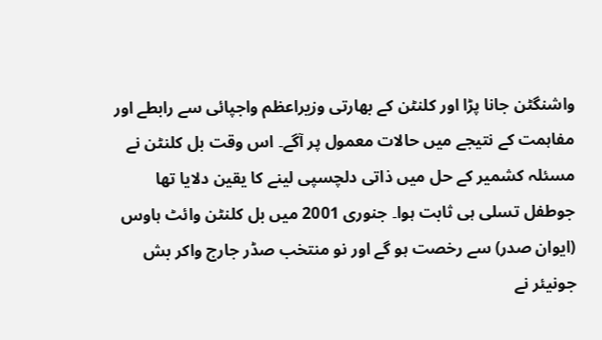واشنگٹن جانا پڑا اور کلنٹن کے بھارتی وزیراعظم واجپائی سے رابطے اور مفاہمت کے نتیجے میں حالات معمول پر آگے۔ اس وقت بل کلنٹن نے مسئلہ کشمیر کے حل میں ذاتی دلچسپی لینے کا یقین دلایا تھا جوطفل تسلی ہی ثابت ہوا۔ جنوری 2001 میں بل کلنٹن وائٹ ہاوس (ایوان صدر) سے رخصت ہو گے اور نو منتخب صڈر جارج واکر بش جونیئر نے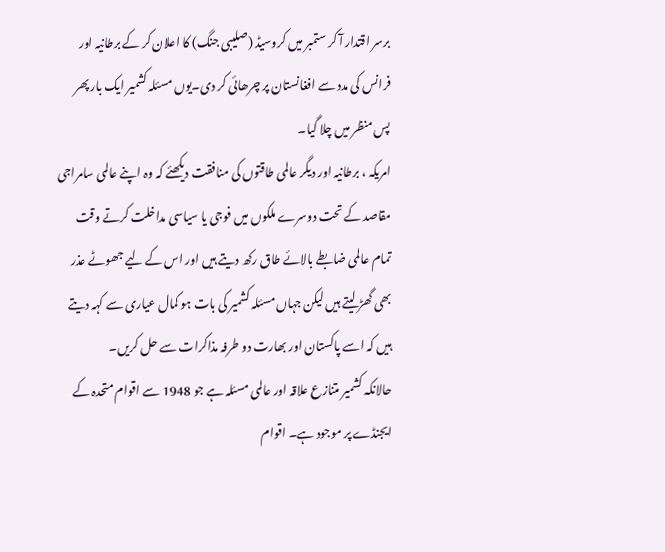برسر اقتدار آ کر ستمبر میں کروسیڈ (صلیبی جنگ) کا اعلان کر کے برطانیہ اور فرانس کی مدد سے افغانستان پر چرھائی کر دی۔یوں مسئلہ کشمیر ایک بار پھر پس منظر میں چلا گیا۔
امریکہ ، برطانیہ اور دیگر عالمی طاقتوں کی منافقت دیکھئے کہ وہ اپنے عالمی سامراجی مقاصد کے تحت دوسرے ملکوں میں فوجی یا سیاسی مداخلت کرتے وقت تمام عالمی ضابطے بالائے طاق رکھ دیتے ہیں اور اس کے لیے جھوٹے عذر بھی گھڑ لیتے ہیں لیکن جہاں مسئلہ کشمیر کی بات ہو کمال عیاری سے کہہ دیتے ہیں کہ اسے پاکستان اور بھارت دو طرفہ مذاکرات سے حل کریں۔
حالانکہ کشمیر متنازع علاقہ اور عالمی مسئلہ ہے جو 1948 سے اقوام متحدہ کے ایجنڈے پر موجود ہے۔ اقوام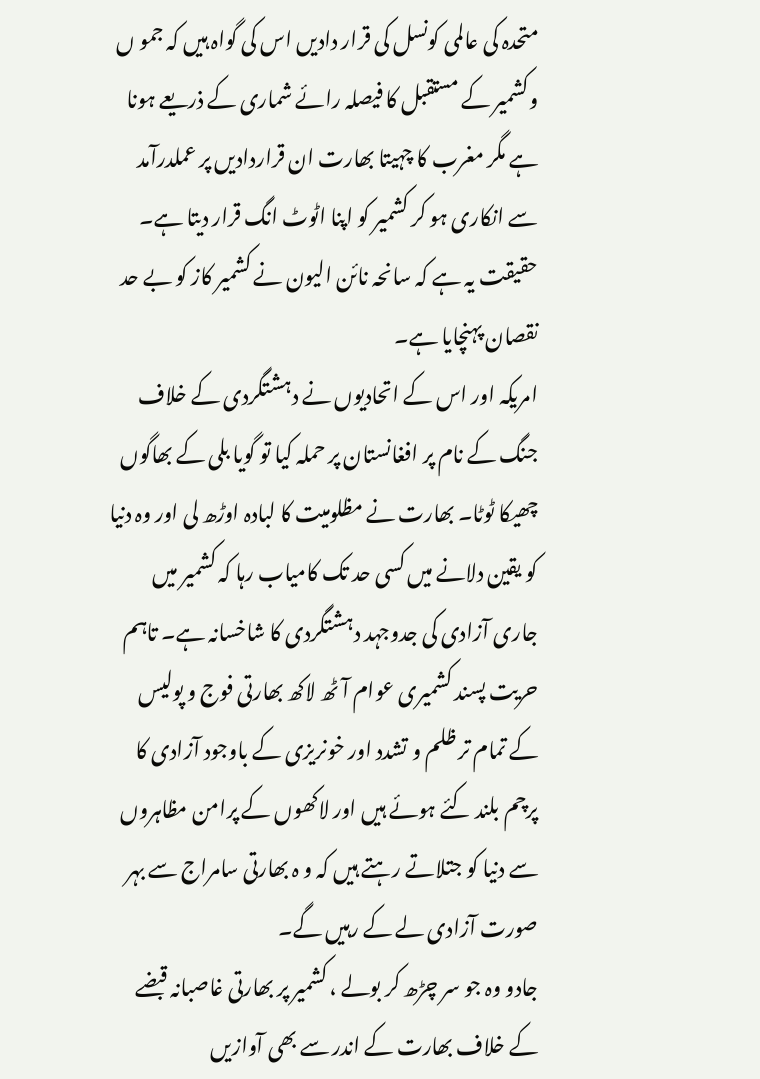متحدہ کی عالمی کونسل کی قرار دادیں اس کی گواہ ہیں کہ جمو ں وکشمیر کے مستقبل کا فیصلہ رائے شماری کے ذریعے ہونا ہے مگر مغرب کا چہیتا بھارت ان قراردادیں پر عملدرآمد سے انکاری ہو کر کشمیر کو اپنا اٹوٹ انگ قرار دیتا ہے۔ حقیقت یہ ہے کہ سانحہ نائن الیون نے کشمیر کاز کو بے حد نقصان پہنچایا ہے۔
امریکہ اور اس کے اتحادیوں نے دہشتگردی کے خلاف جنگ کے نام پر افغانستان پر حملہ کیا تو گویا بلی کے بھاگوں چھیکا ٹوٹا۔ بھارت نے مظلومیت کا لبادہ اوڑھ لی اور وہ دنیا کو یقین دلانے میں کسی حد تک کامیاب رہا کہ کشمیر میں جاری آزادی کی جدوجہد دہشتگردی کا شاخسانہ ہے۔ تاہم حریت پسند کشمیری عوام آٹھ لاکھ بھارتی فوج و پولیس کے تمام تر ظلم و تشدد اور خونریزی کے باوجود آزادی کا پرچم بلند کئے ہوئے ہیں اور لاکھوں کے پرامن مظاہروں سے دنیا کو جتلاتے رہتے ہیں کہ و ہ بھارتی سامراج سے بہر صورت آزادی لے کے رہیں گے۔
جادو وہ جو سر چڑھ کر بولے ، کشمیر پر بھارتی غاصبانہ قبضے کے خلاف بھارت کے اندر سے بھی آوازیں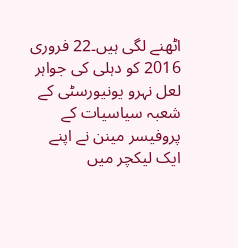اٹھنے لگی ہیں۔22 فروری 2016 کو دہلی کی جواہر لعل نہرو یونیورسٹی کے شعبہ سیاسیات کے پروفیسر مینن نے اپنے ایک لیکچر میں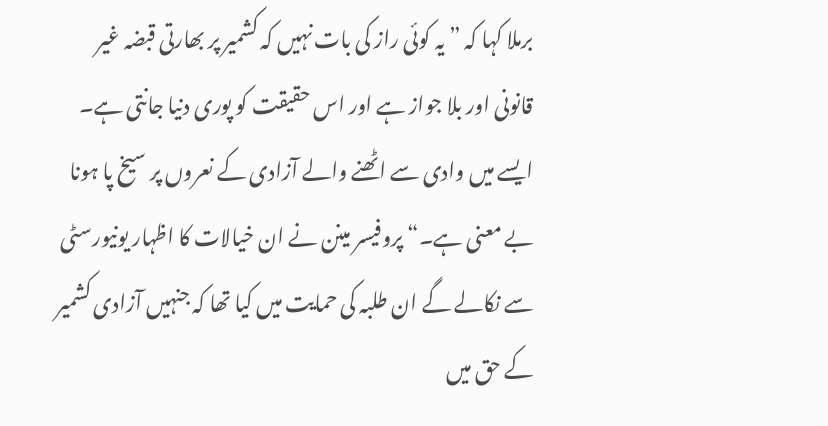برملا کہا کہ ” یہ کوئی راز کی بات نہیں کہ کشمیر پر بھارتی قبضہ غیر قانونی اور بلا جواز ہے اور اس حقیقت کو پوری دنیا جانتی ہے۔ ایسے میں وادی سے اٹھنے والے آزادی کے نعروں پر سیخ پا ہونا بے معنی ہے۔“ پروفیسر مینن نے ان خیالات کا اظہار یونیورسٹی سے نکالے گے ان طلبہ کی حمایت میں کیا تھا کہ جنہیں آزادی کشمیر کے حق میں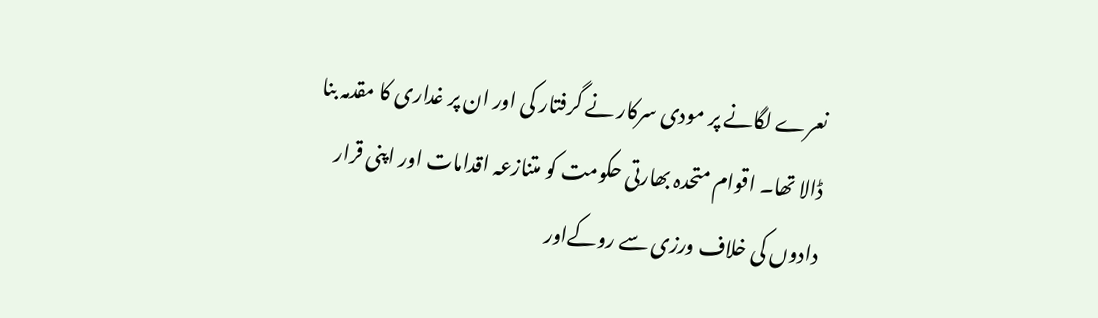نعرے لگانے پر مودی سرکار نے گرفتار کی اور ان پر غداری کا مقدمہ بنا ڈالا تھا۔ اقوام متحدہ بھارتی حکومت کو متنازعہ اقدامات اور اپنی قرار دادوں کی خلاف ورزی سے روکےاور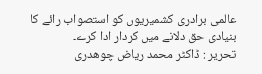عالمی برادری کشمیریوں کو استصواب رائے کا بنیادی حق دلانے میں کردار ادا کرے۔
تحریر : ڈاکٹر محمد ریاض چوھدری